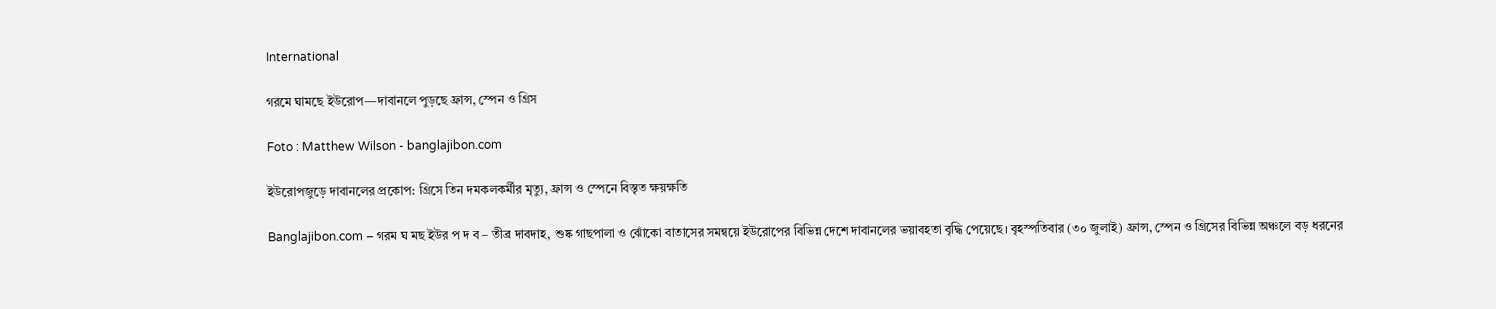International

গরমে ঘামছে ইউরোপ—দাবানলে পুড়ছে ফ্রান্স, স্পেন ও গ্রিস

Foto : Matthew Wilson - banglajibon.com

ইউরোপজুড়ে দাবানলের প্রকোপ: গ্রিসে তিন দমকলকর্মীর মৃত্যু, ফ্রান্স ও স্পেনে বিস্তৃত ক্ষয়ক্ষতি

Banglajibon.com – গরম ঘ মছ ইউর প দ ব – তীব্র দাবদাহ, শুষ্ক গাছপালা ও ঝোঁকো বাতাসের সমন্বয়ে ইউরোপের বিভিন্ন দেশে দাবানলের ভয়াবহতা বৃদ্ধি পেয়েছে। বৃহস্পতিবার (৩০ জুলাই) ফ্রান্স, স্পেন ও গ্রিসের বিভিন্ন অঞ্চলে বড় ধরনের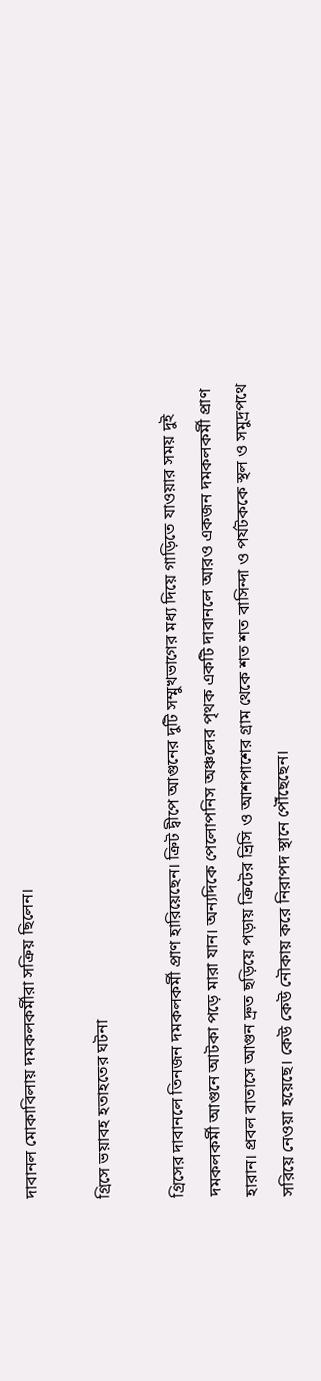দাবানল মোকাবিলায় দমকলকর্মীরা সক্রিয় ছিলেন।

গ্রিসে ভয়াবহ হতাহতের ঘটনা

গ্রিসের দাবানলে তিনজন দমকলকর্মী প্রাণ হারিয়েছেন। ক্রিট দ্বীপে আগুনের দুটি সম্মুখভাগের মধ্য দিয়ে গাড়িতে যাওয়ার সময় দুই দমকলকর্মী আগুনে আটকা পড়ে মারা যান। অন্যদিকে পেলোপনিস অঞ্চলের পৃথক একটি দাবানলে আরও একজন দমকলকর্মী প্রাণ হারান। প্রবল বাতাসে আগুন দ্রুত ছড়িয়ে পড়ায় ক্রিটের ভ্রিসি ও আশপাশের গ্রাম থেকে শত শত বাসিন্দা ও পর্যটককে স্থল ও সমুদ্রপথে সরিয়ে নেওয়া হয়েছে। কেউ কেউ নৌকায় করে নিরাপদ স্থানে পৌঁছেছেন।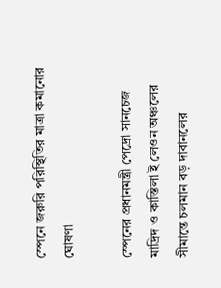স্পেনে জরুরি পরিস্থিতির মাত্রা কমানোর ঘোষণা

স্পেনের প্রধানমন্ত্রী পেদ্রো সানচেজ মাদ্রিদ ও কাস্তিলা ই লেওন অঞ্চলের সীমান্তে চলমান বড় দাবানলের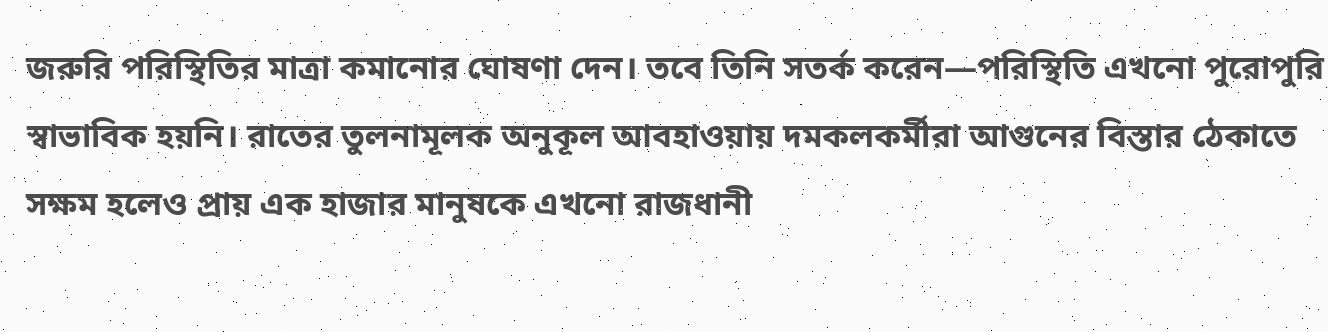জরুরি পরিস্থিতির মাত্রা কমানোর ঘোষণা দেন। তবে তিনি সতর্ক করেন—পরিস্থিতি এখনো পুরোপুরি স্বাভাবিক হয়নি। রাতের তুলনামূলক অনুকূল আবহাওয়ায় দমকলকর্মীরা আগুনের বিস্তার ঠেকাতে সক্ষম হলেও প্রায় এক হাজার মানুষকে এখনো রাজধানী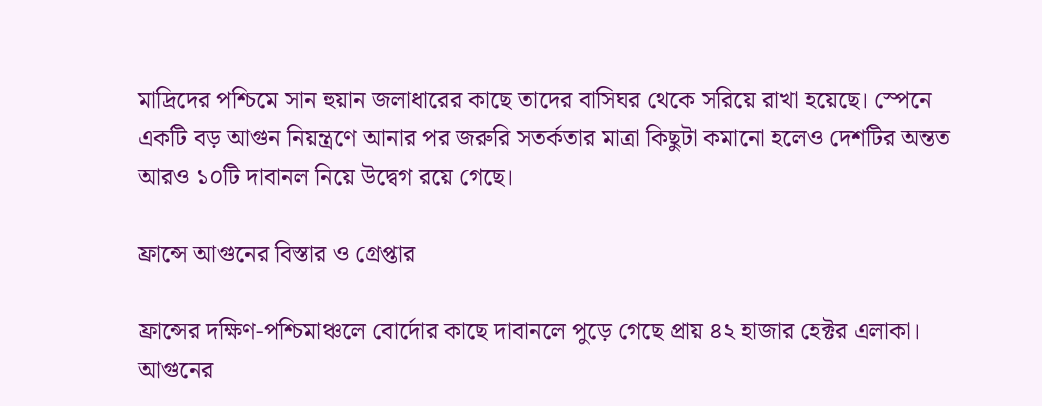মাদ্রিদের পশ্চিমে সান হুয়ান জলাধারের কাছে তাদের বাসিঘর থেকে সরিয়ে রাখা হয়েছে। স্পেনে একটি বড় আগুন নিয়ন্ত্রণে আনার পর জরুরি সতর্কতার মাত্রা কিছুটা কমানো হলেও দেশটির অন্তত আরও ১০টি দাবানল নিয়ে উদ্বেগ রয়ে গেছে।

ফ্রান্সে আগুনের বিস্তার ও গ্রেপ্তার

ফ্রান্সের দক্ষিণ-পশ্চিমাঞ্চলে বোর্দোর কাছে দাবানলে পুড়ে গেছে প্রায় ৪২ হাজার হেক্টর এলাকা। আগুনের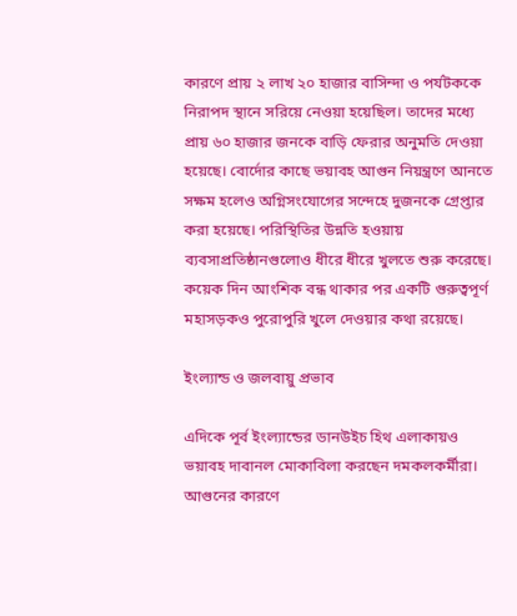কারণে প্রায় ২ লাখ ২০ হাজার বাসিন্দা ও পর্যটককে নিরাপদ স্থানে সরিয়ে নেওয়া হয়েছিল। তাদের মধ্যে প্রায় ৬০ হাজার জনকে বাড়ি ফেরার অনুমতি দেওয়া হয়েছে। বোর্দোর কাছে ভয়াবহ আগুন নিয়ন্ত্রণে আনতে সক্ষম হলেও অগ্নিসংযোগের সন্দেহে দুজনকে গ্রেপ্তার করা হয়েছে। পরিস্থিতির উন্নতি হওয়ায় ব্যবসাপ্রতিষ্ঠানগুলোও ধীরে ধীরে খুলতে শুরু করেছে। কয়েক দিন আংশিক বন্ধ থাকার পর একটি গুরুত্বপূর্ণ মহাসড়কও পুরোপুরি খুলে দেওয়ার কথা রয়েছে।

ইংল্যান্ড ও জলবায়ু প্রভাব

এদিকে পূর্ব ইংল্যান্ডের ডানউইচ হিথ এলাকায়ও ভয়াবহ দাবানল মোকাবিলা করছেন দমকলকর্মীরা। আগুনের কারণে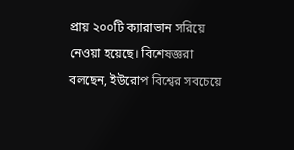প্রায় ২০০টি ক্যারাভান সরিয়ে নেওয়া হয়েছে। বিশেষজ্ঞরা বলছেন, ইউরোপ বিশ্বের সবচেয়ে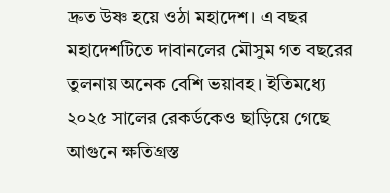দ্রুত উষ্ণ হয়ে ওঠা মহাদেশ। এ বছর মহাদেশটিতে দাবানলের মৌসুম গত বছরের তুলনায় অনেক বেশি ভয়াবহ। ইতিমধ্যে ২০২৫ সালের রেকর্ডকেও ছাড়িয়ে গেছে আগুনে ক্ষতিগ্রস্ত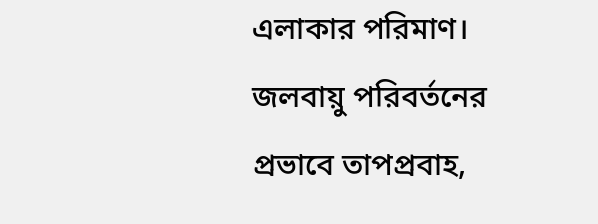এলাকার পরিমাণ। জলবায়ু পরিবর্তনের প্রভাবে তাপপ্রবাহ,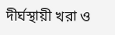দীর্ঘস্থায়ী খরা ও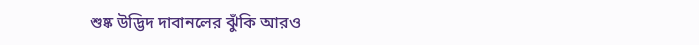শুষ্ক উদ্ভিদ দাবানলের ঝুঁকি আরও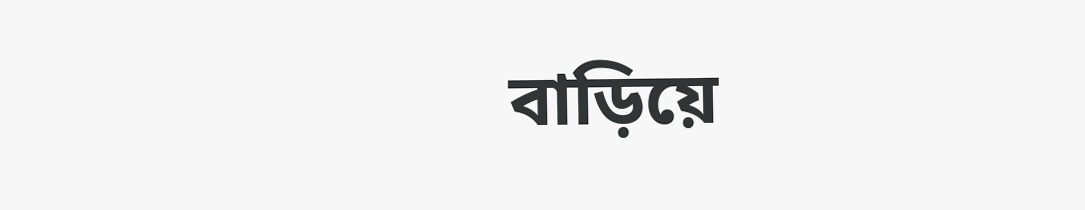বাড়িয়ে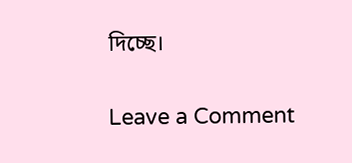দিচ্ছে।

Leave a Comment